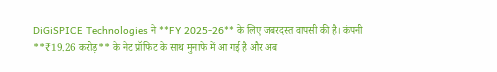DiGiSPICE Technologies ने **FY 2025-26** के लिए जबरदस्त वापसी की है। कंपनी **₹19.26 करोड़** के नेट प्रॉफिट के साथ मुनाफे में आ गई है और अब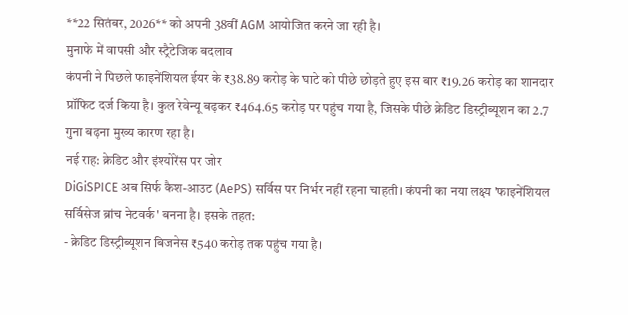**22 सितंबर, 2026** को अपनी 38वीं AGM आयोजित करने जा रही है।
मुनाफे में वापसी और स्ट्रैटेजिक बदलाव
कंपनी ने पिछले फाइनेंशियल ईयर के ₹38.89 करोड़ के घाटे को पीछे छोड़ते हुए इस बार ₹19.26 करोड़ का शानदार प्रॉफिट दर्ज किया है। कुल रेवेन्यू बढ़कर ₹464.65 करोड़ पर पहुंच गया है, जिसके पीछे क्रेडिट डिस्ट्रीब्यूशन का 2.7 गुना बढ़ना मुख्य कारण रहा है।
नई राह: क्रेडिट और इंश्योरेंस पर जोर
DiGiSPICE अब सिर्फ कैश-आउट (AePS) सर्विस पर निर्भर नहीं रहना चाहती। कंपनी का नया लक्ष्य 'फाइनेंशियल सर्विसेज ब्रांच नेटवर्क' बनना है। इसके तहत:
- क्रेडिट डिस्ट्रीब्यूशन बिजनेस ₹540 करोड़ तक पहुंच गया है।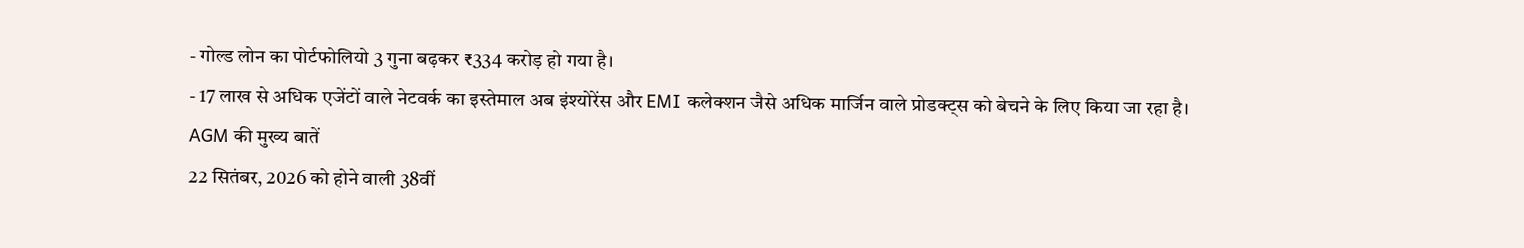- गोल्ड लोन का पोर्टफोलियो 3 गुना बढ़कर ₹334 करोड़ हो गया है।
- 17 लाख से अधिक एजेंटों वाले नेटवर्क का इस्तेमाल अब इंश्योरेंस और EMI कलेक्शन जैसे अधिक मार्जिन वाले प्रोडक्ट्स को बेचने के लिए किया जा रहा है।
AGM की मुख्य बातें
22 सितंबर, 2026 को होने वाली 38वीं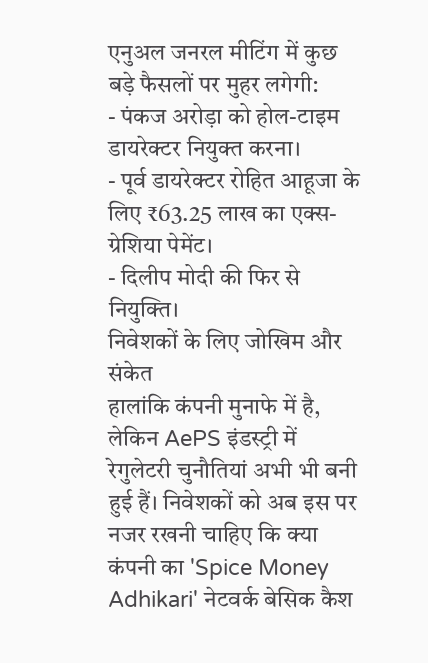एनुअल जनरल मीटिंग में कुछ बड़े फैसलों पर मुहर लगेगी:
- पंकज अरोड़ा को होल-टाइम डायरेक्टर नियुक्त करना।
- पूर्व डायरेक्टर रोहित आहूजा के लिए ₹63.25 लाख का एक्स-ग्रेशिया पेमेंट।
- दिलीप मोदी की फिर से नियुक्ति।
निवेशकों के लिए जोखिम और संकेत
हालांकि कंपनी मुनाफे में है, लेकिन AePS इंडस्ट्री में रेगुलेटरी चुनौतियां अभी भी बनी हुई हैं। निवेशकों को अब इस पर नजर रखनी चाहिए कि क्या कंपनी का 'Spice Money Adhikari' नेटवर्क बेसिक कैश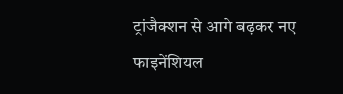ट्रांजैक्शन से आगे बढ़कर नए फाइनेंशियल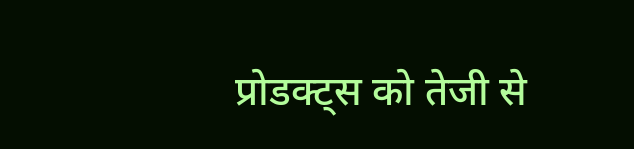प्रोडक्ट्स को तेजी से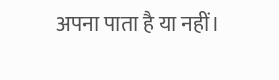अपना पाता है या नहीं।